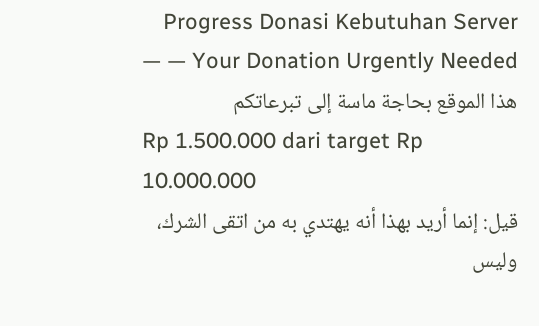Progress Donasi Kebutuhan Server — Your Donation Urgently Needed — هذا الموقع بحاجة ماسة إلى تبرعاتكم
Rp 1.500.000 dari target Rp 10.000.000
قيل: إنما أريد بهذا أنه يهتدي به من اتقى الشرك، وليس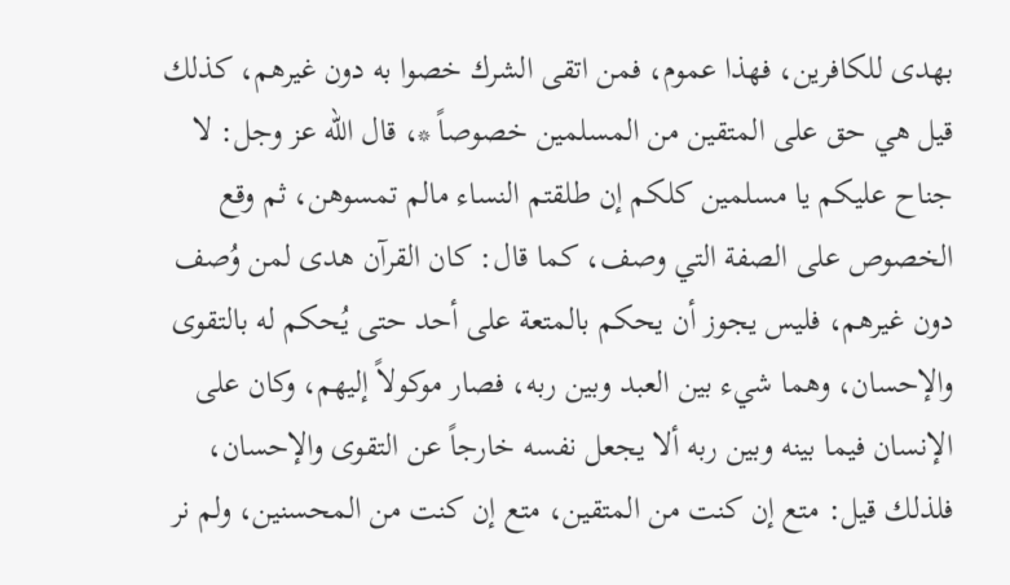بهدى للكافرين، فهذا عموم، فمن اتقى الشرك خصوا به دون غيرهم، كذلك قيل هي حق على المتقين من المسلمين خصوصاً *، قال الله عز وجل: لا جناح عليكم يا مسلمين كلكم إن طلقتم النساء مالم تمسوهن، ثم وقع الخصوص على الصفة التي وصف، كما قال: كان القرآن هدى لمن وُصف دون غيرهم، فليس يجوز أن يحكم بالمتعة على أحد حتى يُحكم له بالتقوى والإحسان، وهما شيء بين العبد وبين ربه، فصار موكولاً إليهم، وكان على الإنسان فيما بينه وبين ربه ألا يجعل نفسه خارجاً عن التقوى والإحسان، فلذلك قيل: متع إن كنت من المتقين، متع إن كنت من المحسنين، ولم نر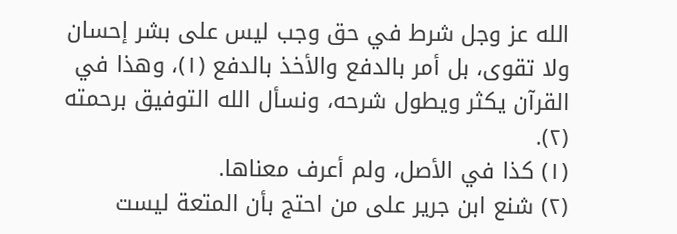الله عز وجل شرط في حق وجب ليس على بشر إحسان ولا تقوى، بل أمر بالدفع والأخذ بالدفع (١)، وهذا في القرآن يكثر ويطول شرحه، ونسأل الله التوفيق برحمته (٢).
(١) كذا في الأصل، ولم أعرف معناها.
(٢) شنع ابن جرير على من احتج بأن المتعة ليست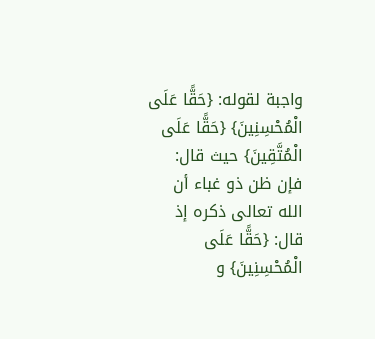واجبة لقوله: {حَقًّا عَلَى الْمُحْسِنِينَ} {حَقًّا عَلَى الْمُتَّقِينَ} حيث قال: فإن ظن ذو غباء أن الله تعالى ذكره إذ قال: {حَقًّا عَلَى الْمُحْسِنِينَ} و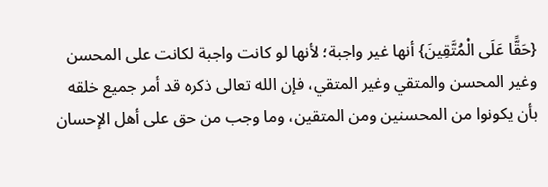{حَقًّا عَلَى الْمُتَّقِينَ} أنها غير واجبة؛ لأنها لو كانت واجبة لكانت على المحسن وغير المحسن والمتقي وغير المتقي، فإن الله تعالى ذكره قد أمر جميع خلقه بأن يكونوا من المحسنين ومن المتقين، وما وجب من حق على أهل الإحسان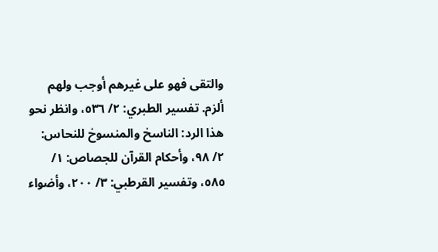والتقى فهو على غيرهم أوجب ولهم ألزم. تفسير الطبري: ٢/ ٥٣٦، وانظر نحو هذا الرد: الناسخ والمنسوخ للنحاس: ٢/ ٩٨، وأحكام القرآن للجصاص: ١/ ٥٨٥، وتفسير القرطبي: ٣/ ٢٠٠، وأضواء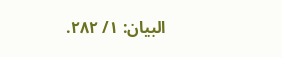البيان: ١/ ٢٨٢.